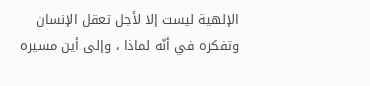الإلهية ليست إلا لأجل تعقل الإنسان وتفكره في أنّه لماذا ، وإلى أين مسيره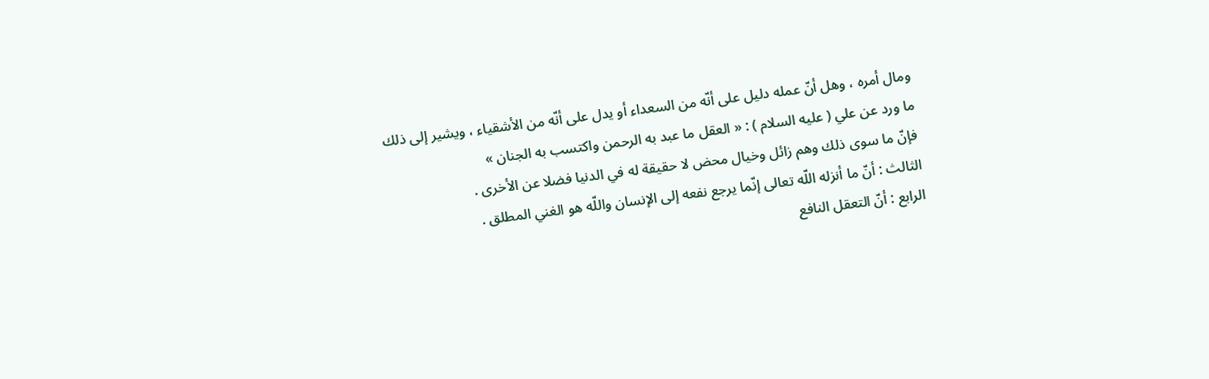ومال أمره ، وهل أنّ عمله دليل على أنّه من السعداء أو يدل على أنّه من الأشقياء ، ويشير إلى ذلك
ما ورد عن علي ( عليه السلام ) : « العقل ما عبد به الرحمن واكتسب به الجنان »
فإنّ ما سوى ذلك وهم زائل وخيال محض لا حقيقة له في الدنيا فضلا عن الأخرى .
الثالث : أنّ ما أنزله اللّه تعالى إنّما يرجع نفعه إلى الإنسان واللّه هو الغني المطلق .
الرابع : أنّ التعقل النافع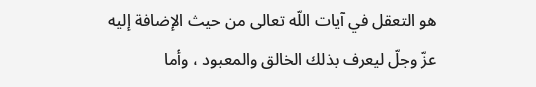هو التعقل في آيات اللّه تعالى من حيث الإضافة إليه عزّ وجلّ ليعرف بذلك الخالق والمعبود ، وأما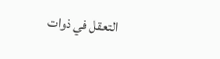التعقل في ذوات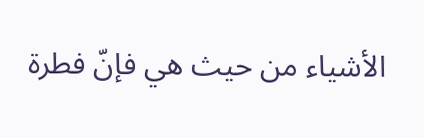الأشياء من حيث هي فإنّ فطرة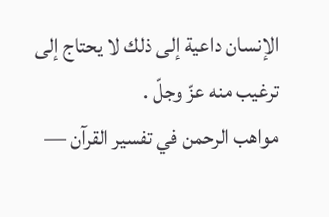الإنسان داعية إلى ذلك لا يحتاج إلى ترغيب منه عزّ وجلّ .
مواهب الرحمن في تفسير القرآن —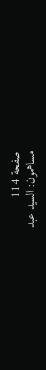صفحة 114
مساهمون: السيد عبد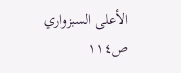الأعلى السبزواري
ص١١٤